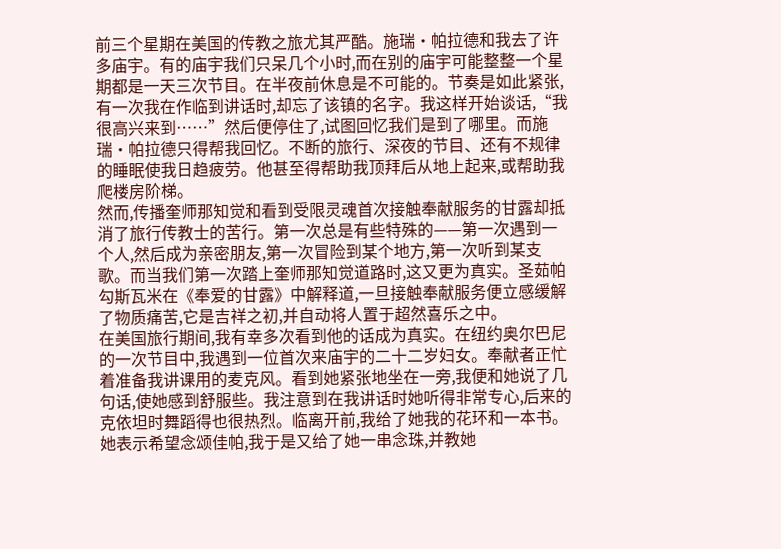前三个星期在美国的传教之旅尤其严酷。施瑞·帕拉德和我去了许多庙宇。有的庙宇我们只呆几个小时,而在别的庙宇可能整整一个星期都是一天三次节目。在半夜前休息是不可能的。节奏是如此紧张,有一次我在作临到讲话时,却忘了该镇的名字。我这样开始谈话,“我很高兴来到……”然后便停住了,试图回忆我们是到了哪里。而施瑞·帕拉德只得帮我回忆。不断的旅行、深夜的节目、还有不规律的睡眠使我日趋疲劳。他甚至得帮助我顶拜后从地上起来,或帮助我爬楼房阶梯。
然而,传播奎师那知觉和看到受限灵魂首次接触奉献服务的甘露却抵消了旅行传教士的苦行。第一次总是有些特殊的——第一次遇到一个人,然后成为亲密朋友,第一次冒险到某个地方,第一次听到某支歌。而当我们第一次踏上奎师那知觉道路时,这又更为真实。圣茹帕勾斯瓦米在《奉爱的甘露》中解释道,一旦接触奉献服务便立感缓解了物质痛苦,它是吉祥之初,并自动将人置于超然喜乐之中。
在美国旅行期间,我有幸多次看到他的话成为真实。在纽约奥尔巴尼的一次节目中,我遇到一位首次来庙宇的二十二岁妇女。奉献者正忙着准备我讲课用的麦克风。看到她紧张地坐在一旁,我便和她说了几句话,使她感到舒服些。我注意到在我讲话时她听得非常专心,后来的克依坦时舞蹈得也很热烈。临离开前,我给了她我的花环和一本书。她表示希望念颂佳帕,我于是又给了她一串念珠,并教她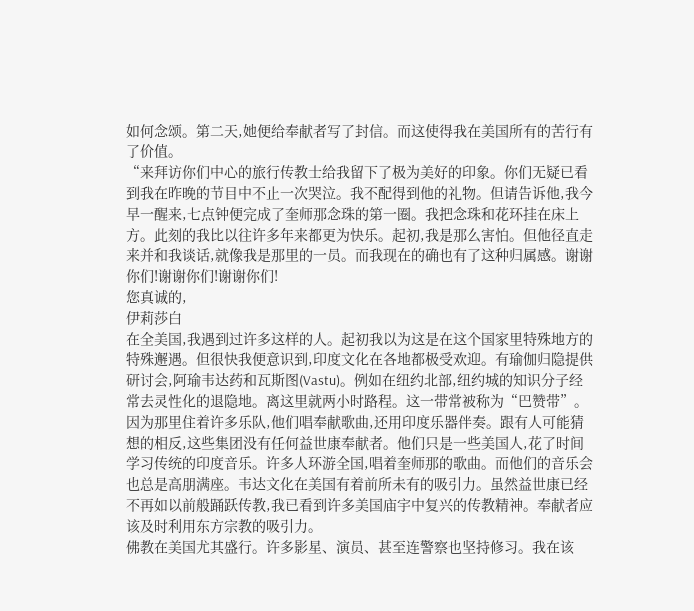如何念颂。第二天,她便给奉献者写了封信。而这使得我在美国所有的苦行有了价值。
“来拜访你们中心的旅行传教士给我留下了极为美好的印象。你们无疑已看到我在昨晚的节目中不止一次哭泣。我不配得到他的礼物。但请告诉他,我今早一醒来,七点钟便完成了奎师那念珠的第一圈。我把念珠和花环挂在床上方。此刻的我比以往许多年来都更为快乐。起初,我是那么害怕。但他径直走来并和我谈话,就像我是那里的一员。而我现在的确也有了这种归属感。谢谢你们!谢谢你们!谢谢你们!
您真诚的,
伊莉莎白
在全美国,我遇到过许多这样的人。起初我以为这是在这个国家里特殊地方的特殊邂遇。但很快我便意识到,印度文化在各地都极受欢迎。有瑜伽归隐提供研讨会,阿瑜韦达药和瓦斯图(Vastu)。例如在纽约北部,纽约城的知识分子经常去灵性化的退隐地。离这里就两小时路程。这一带常被称为“巴赞带”。因为那里住着许多乐队,他们唱奉献歌曲,还用印度乐器伴奏。跟有人可能猜想的相反,这些集团没有任何益世康奉献者。他们只是一些美国人,花了时间学习传统的印度音乐。许多人环游全国,唱着奎师那的歌曲。而他们的音乐会也总是高朋满座。韦达文化在美国有着前所未有的吸引力。虽然益世康已经不再如以前般踊跃传教,我已看到许多美国庙宇中复兴的传教精神。奉献者应该及时利用东方宗教的吸引力。
佛教在美国尤其盛行。许多影星、演员、甚至连警察也坚持修习。我在该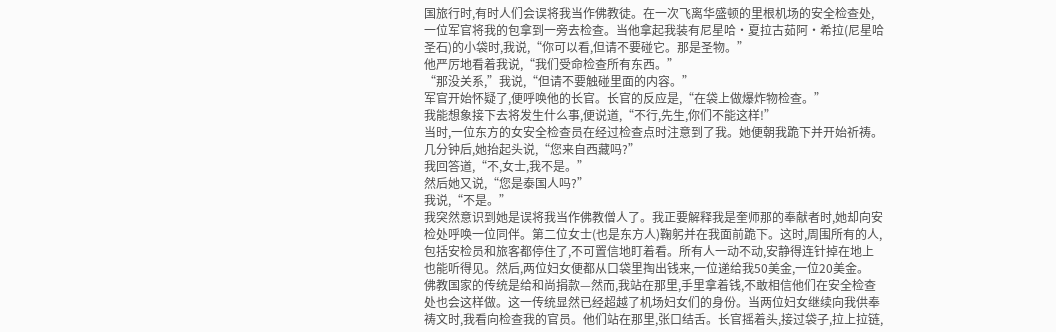国旅行时,有时人们会误将我当作佛教徒。在一次飞离华盛顿的里根机场的安全检查处,一位军官将我的包拿到一旁去检查。当他拿起我装有尼星哈·夏拉古茹阿·希拉(尼星哈圣石)的小袋时,我说,“你可以看,但请不要碰它。那是圣物。”
他严厉地看着我说,“我们受命检查所有东西。”
“那没关系,”我说,“但请不要触碰里面的内容。”
军官开始怀疑了,便呼唤他的长官。长官的反应是,“在袋上做爆炸物检查。”
我能想象接下去将发生什么事,便说道,“不行,先生,你们不能这样!”
当时,一位东方的女安全检查员在经过检查点时注意到了我。她便朝我跪下并开始祈祷。几分钟后,她抬起头说,“您来自西藏吗?”
我回答道,“不,女士,我不是。”
然后她又说,“您是泰国人吗?”
我说,“不是。”
我突然意识到她是误将我当作佛教僧人了。我正要解释我是奎师那的奉献者时,她却向安检处呼唤一位同伴。第二位女士(也是东方人)鞠躬并在我面前跪下。这时,周围所有的人,包括安检员和旅客都停住了,不可置信地盯着看。所有人一动不动,安静得连针掉在地上也能听得见。然后,两位妇女便都从口袋里掏出钱来,一位递给我50美金,一位20美金。
佛教国家的传统是给和尚捐款—然而,我站在那里,手里拿着钱,不敢相信他们在安全检查处也会这样做。这一传统显然已经超越了机场妇女们的身份。当两位妇女继续向我供奉祷文时,我看向检查我的官员。他们站在那里,张口结舌。长官摇着头,接过袋子,拉上拉链,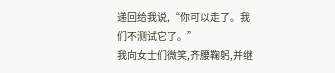递回给我说,“你可以走了。我们不测试它了。”
我向女士们微笑,齐腰鞠躬,并继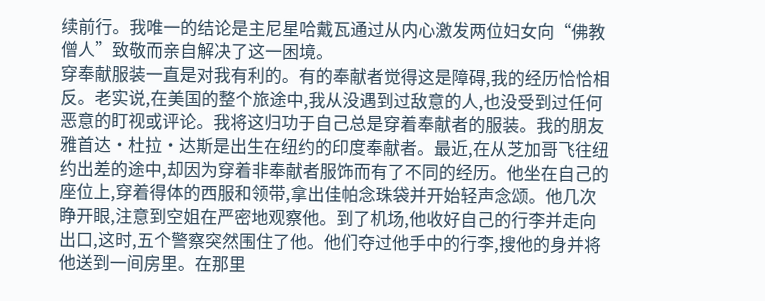续前行。我唯一的结论是主尼星哈戴瓦通过从内心激发两位妇女向“佛教僧人”致敬而亲自解决了这一困境。
穿奉献服装一直是对我有利的。有的奉献者觉得这是障碍,我的经历恰恰相反。老实说,在美国的整个旅途中,我从没遇到过敌意的人,也没受到过任何恶意的盯视或评论。我将这归功于自己总是穿着奉献者的服装。我的朋友雅首达·杜拉·达斯是出生在纽约的印度奉献者。最近,在从芝加哥飞往纽约出差的途中,却因为穿着非奉献者服饰而有了不同的经历。他坐在自己的座位上,穿着得体的西服和领带,拿出佳帕念珠袋并开始轻声念颂。他几次睁开眼,注意到空姐在严密地观察他。到了机场,他收好自己的行李并走向出口,这时,五个警察突然围住了他。他们夺过他手中的行李,搜他的身并将他送到一间房里。在那里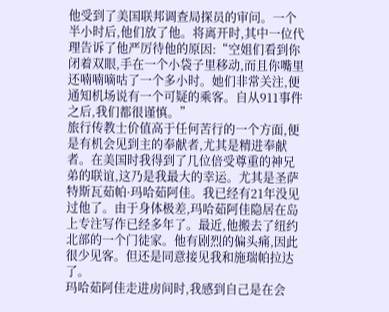他受到了美国联邦调查局探员的审问。一个半小时后,他们放了他。将离开时,其中一位代理告诉了他严厉待他的原因:“空姐们看到你闭着双眼,手在一个小袋子里移动,而且你嘴里还喃喃嘀咕了一个多小时。她们非常关注,便通知机场说有一个可疑的乘客。自从911事件之后,我们都很谨慎。”
旅行传教士价值高于任何苦行的一个方面,便是有机会见到主的奉献者,尤其是精进奉献者。在美国时我得到了几位倍受尊重的神兄弟的联谊,这乃是我最大的幸运。尤其是圣萨特斯瓦茹帕·玛哈茹阿佳。我已经有21年没见过他了。由于身体极差,玛哈茹阿佳隐居在岛上专注写作已经多年了。最近,他搬去了纽约北部的一个门徒家。他有剧烈的偏头痛,因此很少见客。但还是同意接见我和施瑞帕拉达了。
玛哈茹阿佳走进房间时,我感到自己是在会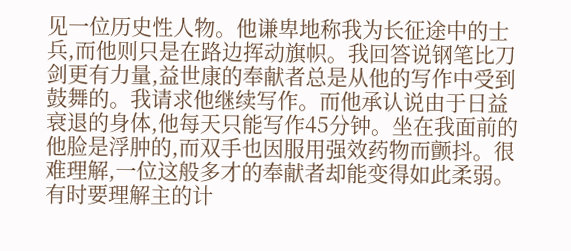见一位历史性人物。他谦卑地称我为长征途中的士兵,而他则只是在路边挥动旗帜。我回答说钢笔比刀剑更有力量,益世康的奉献者总是从他的写作中受到鼓舞的。我请求他继续写作。而他承认说由于日益衰退的身体,他每天只能写作45分钟。坐在我面前的他脸是浮肿的,而双手也因服用强效药物而颤抖。很难理解,一位这般多才的奉献者却能变得如此柔弱。有时要理解主的计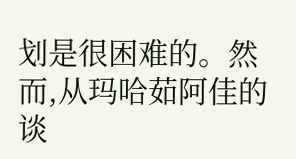划是很困难的。然而,从玛哈茹阿佳的谈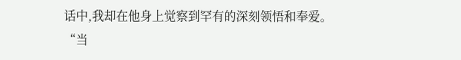话中,我却在他身上觉察到罕有的深刻领悟和奉爱。
“当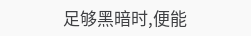足够黑暗时,便能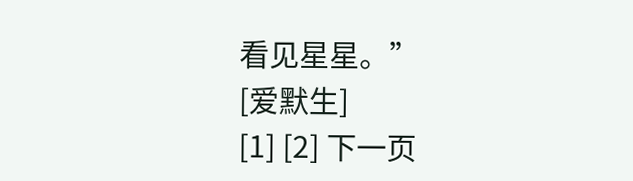看见星星。”
[爱默生]
[1] [2] 下一页